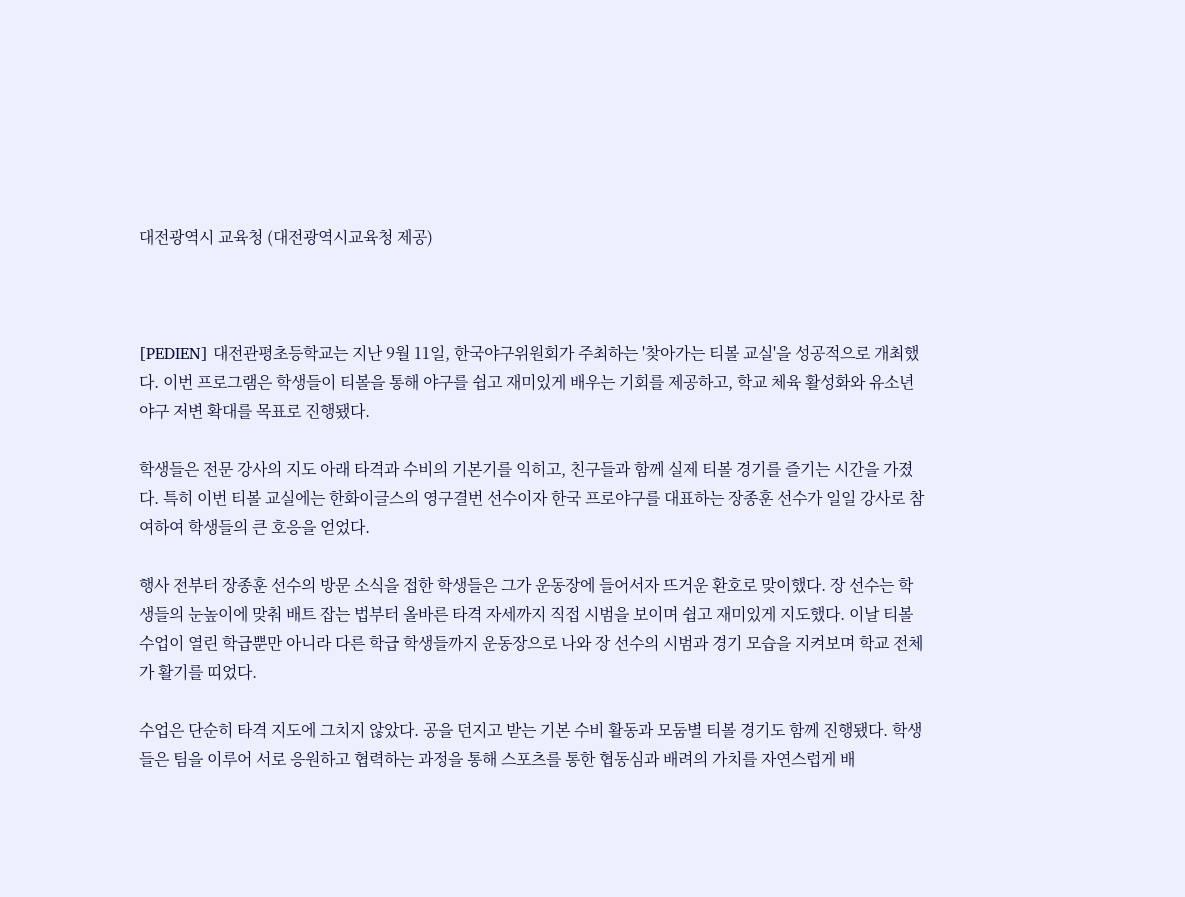대전광역시 교육청 (대전광역시교육청 제공)



[PEDIEN] 대전관평초등학교는 지난 9월 11일, 한국야구위원회가 주최하는 '찾아가는 티볼 교실'을 성공적으로 개최했다. 이번 프로그램은 학생들이 티볼을 통해 야구를 쉽고 재미있게 배우는 기회를 제공하고, 학교 체육 활성화와 유소년 야구 저변 확대를 목표로 진행됐다.

학생들은 전문 강사의 지도 아래 타격과 수비의 기본기를 익히고, 친구들과 함께 실제 티볼 경기를 즐기는 시간을 가졌다. 특히 이번 티볼 교실에는 한화이글스의 영구결번 선수이자 한국 프로야구를 대표하는 장종훈 선수가 일일 강사로 참여하여 학생들의 큰 호응을 얻었다.

행사 전부터 장종훈 선수의 방문 소식을 접한 학생들은 그가 운동장에 들어서자 뜨거운 환호로 맞이했다. 장 선수는 학생들의 눈높이에 맞춰 배트 잡는 법부터 올바른 타격 자세까지 직접 시범을 보이며 쉽고 재미있게 지도했다. 이날 티볼 수업이 열린 학급뿐만 아니라 다른 학급 학생들까지 운동장으로 나와 장 선수의 시범과 경기 모습을 지켜보며 학교 전체가 활기를 띠었다.

수업은 단순히 타격 지도에 그치지 않았다. 공을 던지고 받는 기본 수비 활동과 모둠별 티볼 경기도 함께 진행됐다. 학생들은 팀을 이루어 서로 응원하고 협력하는 과정을 통해 스포츠를 통한 협동심과 배려의 가치를 자연스럽게 배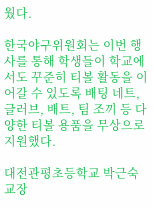웠다.

한국야구위원회는 이번 행사를 통해 학생들이 학교에서도 꾸준히 티볼 활동을 이어갈 수 있도록 배팅 네트, 글러브, 배트, 팀 조끼 등 다양한 티볼 용품을 무상으로 지원했다.

대전관평초등학교 박근숙 교장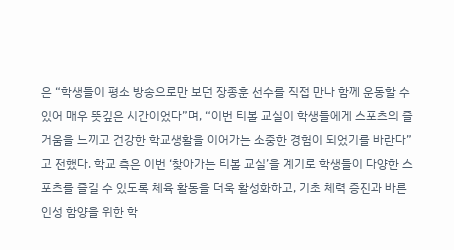은 “학생들이 평소 방송으로만 보던 장종훈 선수를 직접 만나 함께 운동할 수 있어 매우 뜻깊은 시간이었다”며, “이번 티볼 교실이 학생들에게 스포츠의 즐거움을 느끼고 건강한 학교생활을 이어가는 소중한 경험이 되었기를 바란다”고 전했다. 학교 측은 이번 ‘찾아가는 티볼 교실’을 계기로 학생들이 다양한 스포츠를 즐길 수 있도록 체육 활동을 더욱 활성화하고, 기초 체력 증진과 바른 인성 함양을 위한 학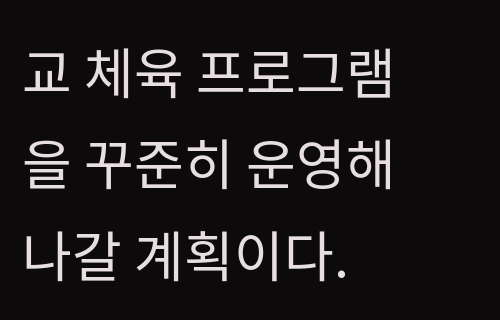교 체육 프로그램을 꾸준히 운영해 나갈 계획이다.